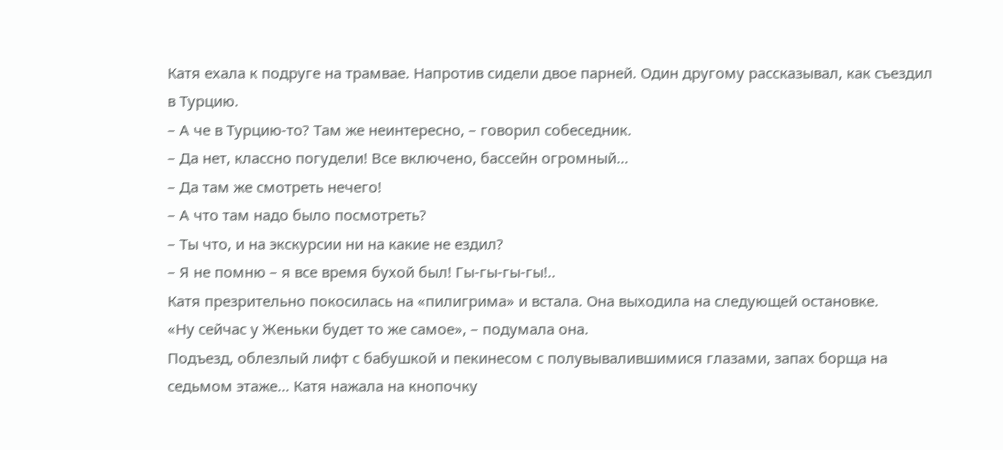Катя ехала к подруге на трамвае. Напротив сидели двое парней. Один другому рассказывал, как съездил в Турцию.
– А че в Турцию-то? Там же неинтересно, – говорил собеседник.
– Да нет, классно погудели! Все включено, бассейн огромный…
– Да там же смотреть нечего!
– А что там надо было посмотреть?
– Ты что, и на экскурсии ни на какие не ездил?
– Я не помню – я все время бухой был! Гы-гы-гы-гы!..
Катя презрительно покосилась на «пилигрима» и встала. Она выходила на следующей остановке.
«Ну сейчас у Женьки будет то же самое», – подумала она.
Подъезд, облезлый лифт с бабушкой и пекинесом с полувывалившимися глазами, запах борща на седьмом этаже… Катя нажала на кнопочку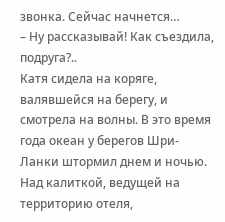звонка. Сейчас начнется…
– Ну рассказывай! Как съездила, подруга?..
Катя сидела на коряге, валявшейся на берегу, и смотрела на волны. В это время года океан у берегов Шри-Ланки штормил днем и ночью. Над калиткой, ведущей на территорию отеля,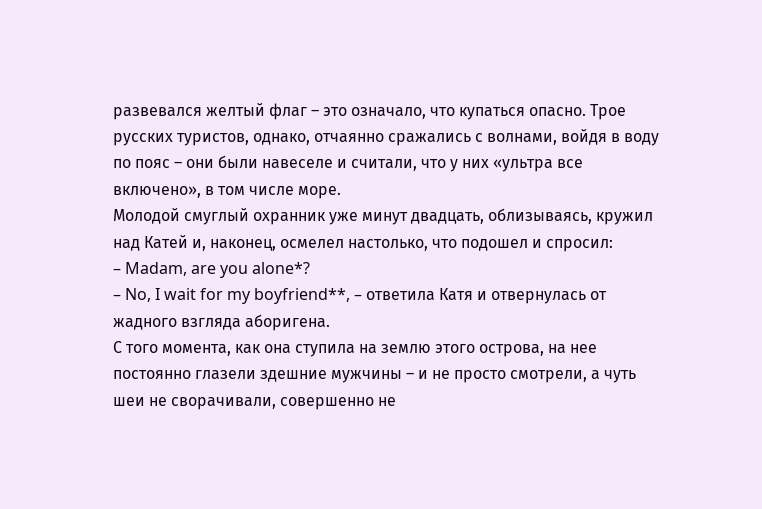развевался желтый флаг – это означало, что купаться опасно. Трое русских туристов, однако, отчаянно сражались с волнами, войдя в воду по пояс – они были навеселе и считали, что у них «ультра все включено», в том числе море.
Молодой смуглый охранник уже минут двадцать, облизываясь, кружил над Катей и, наконец, осмелел настолько, что подошел и спросил:
– Madam, are you alone*?
– No, I wait for my boyfriend**, – ответила Катя и отвернулась от жадного взгляда аборигена.
С того момента, как она ступила на землю этого острова, на нее постоянно глазели здешние мужчины – и не просто смотрели, а чуть шеи не сворачивали, совершенно не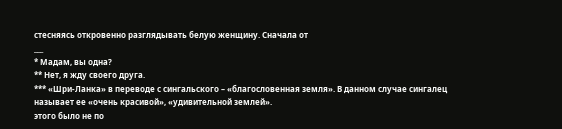стесняясь откровенно разглядывать белую женщину. Сначала от
___
* Мадам, вы одна?
** Нет, я жду своего друга.
*** «Шри-Ланка» в переводе с сингальского – «благословенная земля». В данном случае сингалец называет ее «очень красивой», «удивительной землей».
этого было не по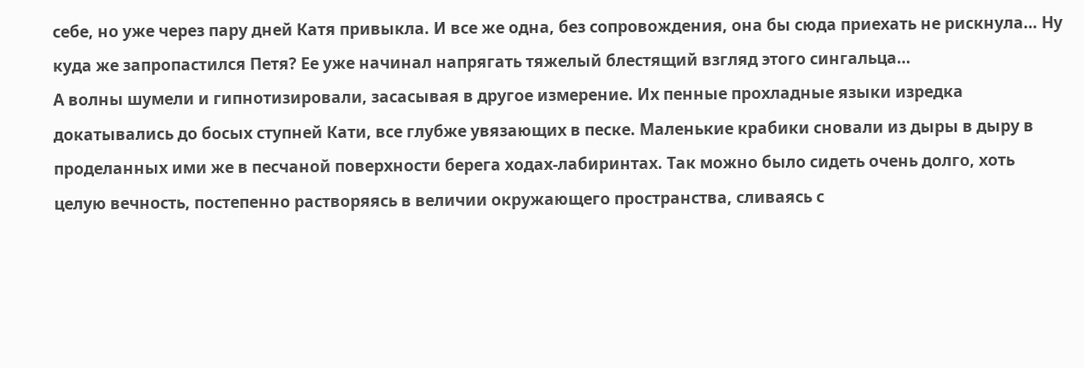себе, но уже через пару дней Катя привыкла. И все же одна, без сопровождения, она бы сюда приехать не рискнула… Ну куда же запропастился Петя? Ее уже начинал напрягать тяжелый блестящий взгляд этого сингальца…
А волны шумели и гипнотизировали, засасывая в другое измерение. Их пенные прохладные языки изредка докатывались до босых ступней Кати, все глубже увязающих в песке. Маленькие крабики сновали из дыры в дыру в проделанных ими же в песчаной поверхности берега ходах-лабиринтах. Так можно было сидеть очень долго, хоть целую вечность, постепенно растворяясь в величии окружающего пространства, сливаясь с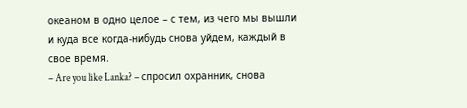океаном в одно целое – с тем, из чего мы вышли и куда все когда-нибудь снова уйдем, каждый в свое время.
– Are you like Lanka? – спросил охранник, снова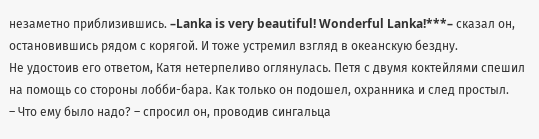незаметно приблизившись. –Lanka is very beautiful! Wonderful Lanka!***– сказал он, остановившись рядом с корягой. И тоже устремил взгляд в океанскую бездну.
Не удостоив его ответом, Катя нетерпеливо оглянулась. Петя с двумя коктейлями спешил на помощь со стороны лобби-бара. Как только он подошел, охранника и след простыл.
– Что ему было надо? – спросил он, проводив сингальца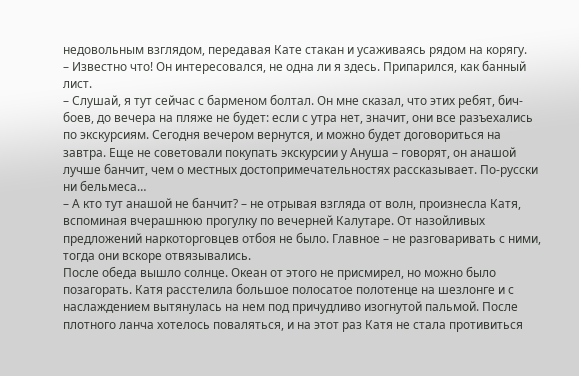недовольным взглядом, передавая Кате стакан и усаживаясь рядом на корягу.
– Известно что! Он интересовался, не одна ли я здесь. Припарился, как банный лист.
– Слушай, я тут сейчас с барменом болтал. Он мне сказал, что этих ребят, бич-боев, до вечера на пляже не будет: если с утра нет, значит, они все разъехались по экскурсиям. Сегодня вечером вернутся, и можно будет договориться на завтра. Еще не советовали покупать экскурсии у Ануша – говорят, он анашой лучше банчит, чем о местных достопримечательностях рассказывает. По-русски ни бельмеса…
– А кто тут анашой не банчит? – не отрывая взгляда от волн, произнесла Катя, вспоминая вчерашнюю прогулку по вечерней Калутаре. От назойливых предложений наркоторговцев отбоя не было. Главное – не разговаривать с ними, тогда они вскоре отвязывались.
После обеда вышло солнце. Океан от этого не присмирел, но можно было позагорать. Катя расстелила большое полосатое полотенце на шезлонге и с наслаждением вытянулась на нем под причудливо изогнутой пальмой. После плотного ланча хотелось поваляться, и на этот раз Катя не стала противиться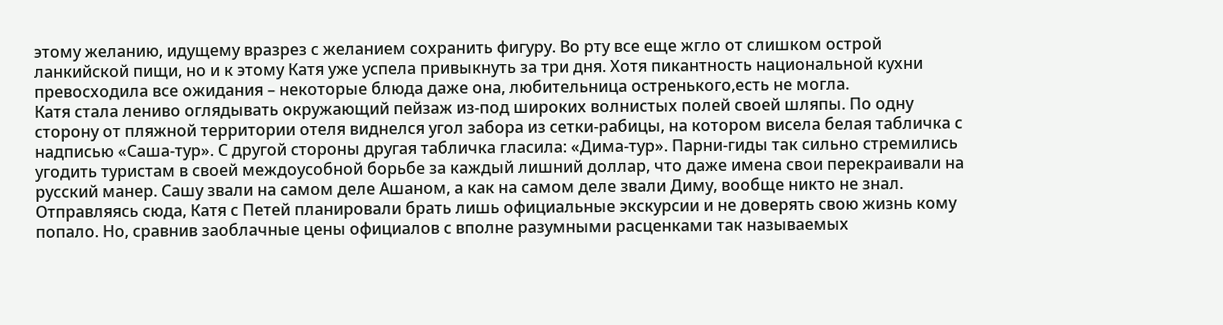этому желанию, идущему вразрез с желанием сохранить фигуру. Во рту все еще жгло от слишком острой ланкийской пищи, но и к этому Катя уже успела привыкнуть за три дня. Хотя пикантность национальной кухни превосходила все ожидания – некоторые блюда даже она, любительница остренького,есть не могла.
Катя стала лениво оглядывать окружающий пейзаж из-под широких волнистых полей своей шляпы. По одну сторону от пляжной территории отеля виднелся угол забора из сетки-рабицы, на котором висела белая табличка с надписью «Саша-тур». С другой стороны другая табличка гласила: «Дима-тур». Парни-гиды так сильно стремились угодить туристам в своей междоусобной борьбе за каждый лишний доллар, что даже имена свои перекраивали на русский манер. Сашу звали на самом деле Ашаном, а как на самом деле звали Диму, вообще никто не знал. Отправляясь сюда, Катя с Петей планировали брать лишь официальные экскурсии и не доверять свою жизнь кому попало. Но, сравнив заоблачные цены официалов с вполне разумными расценками так называемых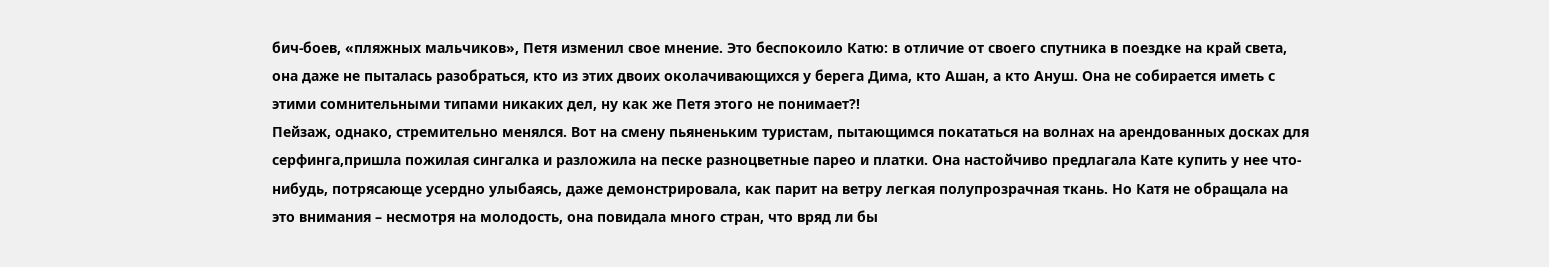бич-боев, «пляжных мальчиков», Петя изменил свое мнение. Это беспокоило Катю: в отличие от своего спутника в поездке на край света, она даже не пыталась разобраться, кто из этих двоих околачивающихся у берега Дима, кто Ашан, а кто Ануш. Она не собирается иметь с этими сомнительными типами никаких дел, ну как же Петя этого не понимает?!
Пейзаж, однако, стремительно менялся. Вот на смену пьяненьким туристам, пытающимся покататься на волнах на арендованных досках для серфинга,пришла пожилая сингалка и разложила на песке разноцветные парео и платки. Она настойчиво предлагала Кате купить у нее что-нибудь, потрясающе усердно улыбаясь, даже демонстрировала, как парит на ветру легкая полупрозрачная ткань. Но Катя не обращала на это внимания – несмотря на молодость, она повидала много стран, что вряд ли бы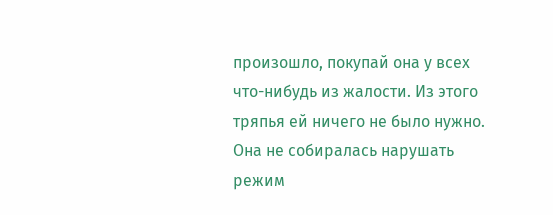произошло, покупай она у всех что-нибудь из жалости. Из этого тряпья ей ничего не было нужно. Она не собиралась нарушать режим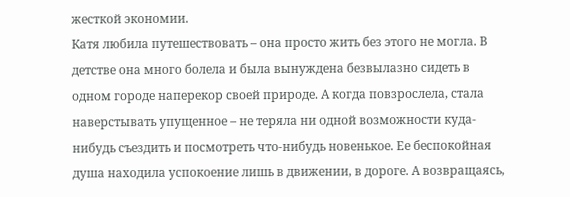жесткой экономии.
Катя любила путешествовать – она просто жить без этого не могла. В детстве она много болела и была вынуждена безвылазно сидеть в одном городе наперекор своей природе. А когда повзрослела, стала наверстывать упущенное – не теряла ни одной возможности куда-нибудь съездить и посмотреть что-нибудь новенькое. Ее беспокойная душа находила успокоение лишь в движении, в дороге. А возвращаясь,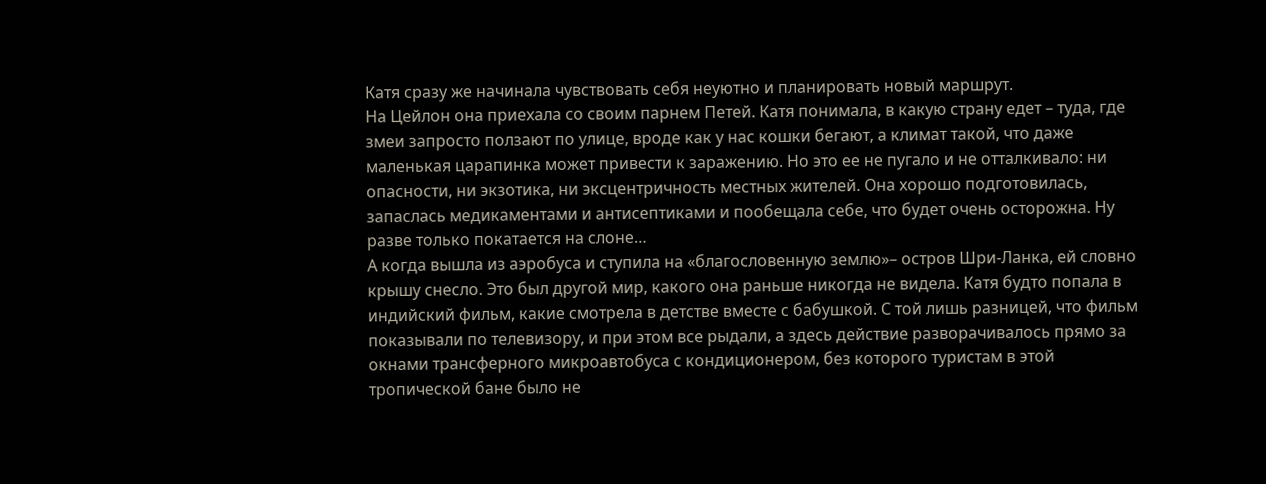Катя сразу же начинала чувствовать себя неуютно и планировать новый маршрут.
На Цейлон она приехала со своим парнем Петей. Катя понимала, в какую страну едет – туда, где змеи запросто ползают по улице, вроде как у нас кошки бегают, а климат такой, что даже маленькая царапинка может привести к заражению. Но это ее не пугало и не отталкивало: ни опасности, ни экзотика, ни эксцентричность местных жителей. Она хорошо подготовилась, запаслась медикаментами и антисептиками и пообещала себе, что будет очень осторожна. Ну разве только покатается на слоне…
А когда вышла из аэробуса и ступила на «благословенную землю»– остров Шри-Ланка, ей словно крышу снесло. Это был другой мир, какого она раньше никогда не видела. Катя будто попала в индийский фильм, какие смотрела в детстве вместе с бабушкой. С той лишь разницей, что фильм показывали по телевизору, и при этом все рыдали, а здесь действие разворачивалось прямо за окнами трансферного микроавтобуса с кондиционером, без которого туристам в этой тропической бане было не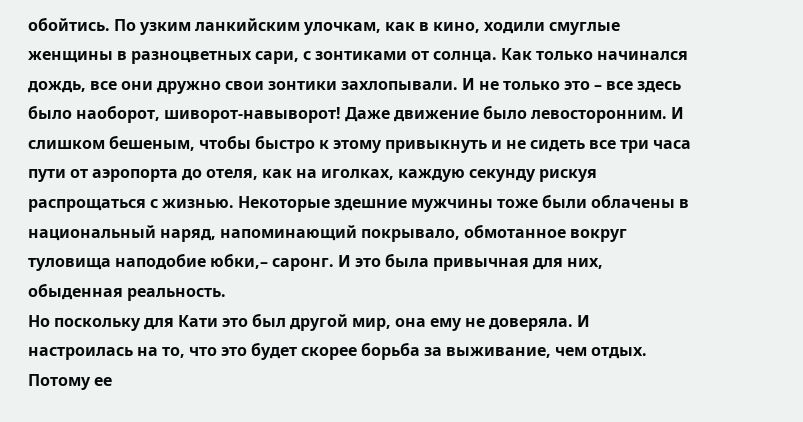обойтись. По узким ланкийским улочкам, как в кино, ходили смуглые женщины в разноцветных сари, с зонтиками от солнца. Как только начинался дождь, все они дружно свои зонтики захлопывали. И не только это – все здесь было наоборот, шиворот-навыворот! Даже движение было левосторонним. И слишком бешеным, чтобы быстро к этому привыкнуть и не сидеть все три часа пути от аэропорта до отеля, как на иголках, каждую секунду рискуя распрощаться с жизнью. Некоторые здешние мужчины тоже были облачены в национальный наряд, напоминающий покрывало, обмотанное вокруг туловища наподобие юбки,– саронг. И это была привычная для них, обыденная реальность.
Но поскольку для Кати это был другой мир, она ему не доверяла. И настроилась на то, что это будет скорее борьба за выживание, чем отдых. Потому ее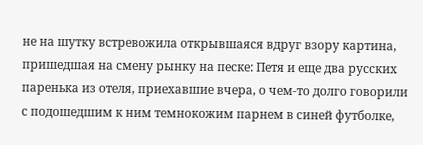не на шутку встревожила открывшаяся вдруг взору картина, пришедшая на смену рынку на песке: Петя и еще два русских паренька из отеля, приехавшие вчера, о чем-то долго говорили с подошедшим к ним темнокожим парнем в синей футболке,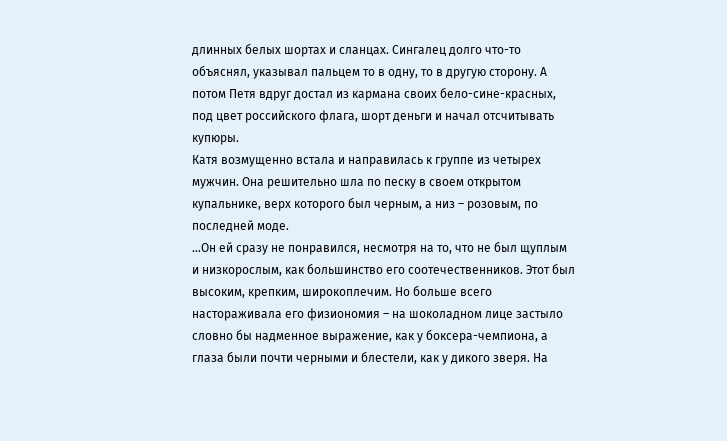длинных белых шортах и сланцах. Сингалец долго что-то объяснял, указывал пальцем то в одну, то в другую сторону. А потом Петя вдруг достал из кармана своих бело-сине-красных, под цвет российского флага, шорт деньги и начал отсчитывать купюры.
Катя возмущенно встала и направилась к группе из четырех мужчин. Она решительно шла по песку в своем открытом купальнике, верх которого был черным, а низ – розовым, по последней моде.
…Он ей сразу не понравился, несмотря на то, что не был щуплым и низкорослым, как большинство его соотечественников. Этот был высоким, крепким, широкоплечим. Но больше всего настораживала его физиономия – на шоколадном лице застыло словно бы надменное выражение, как у боксера-чемпиона, а глаза были почти черными и блестели, как у дикого зверя. На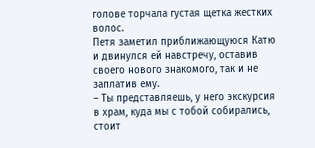голове торчала густая щетка жестких волос.
Петя заметил приближающуюся Катю и двинулся ей навстречу, оставив своего нового знакомого, так и не заплатив ему.
– Ты представляешь, у него экскурсия в храм, куда мы с тобой собирались, стоит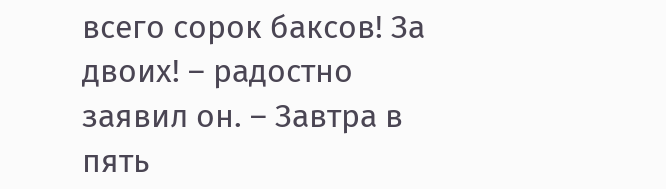всего сорок баксов! За двоих! – радостно заявил он. – Завтра в пять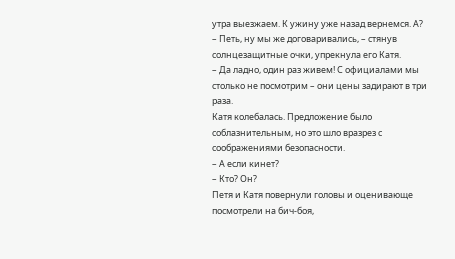утра выезжаем. К ужину уже назад вернемся. А?
– Петь, ну мы же договаривались, – стянув солнцезащитные очки, упрекнула его Катя.
– Да ладно, один раз живем! С официалами мы столько не посмотрим – они цены задирают в три раза.
Катя колебалась. Предложение было соблазнительным, но это шло вразрез с соображениями безопасности.
– А если кинет?
– Кто? Он?
Петя и Катя повернули головы и оценивающе посмотрели на бич-боя,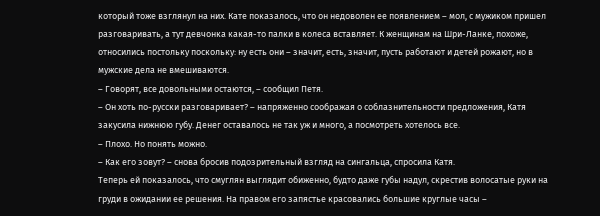который тоже взглянул на них. Кате показалось, что он недоволен ее появлением – мол, с мужиком пришел разговаривать, а тут девчонка какая-то палки в колеса вставляет. К женщинам на Шри-Ланке, похоже, относились постольку поскольку: ну есть они – значит, есть, значит, пусть работают и детей рожают, но в мужские дела не вмешиваются.
– Говорят, все довольными остаются, – сообщил Петя.
– Он хоть по-русски разговаривает? – напряженно соображая о соблазнительности предложения, Катя закусила нижнюю губу. Денег оставалось не так уж и много, а посмотреть хотелось все.
– Плохо. Но понять можно.
– Как его зовут? – снова бросив подозрительный взгляд на сингальца, спросила Катя.
Теперь ей показалось, что смуглян выглядит обиженно, будто даже губы надул, скрестив волосатые руки на груди в ожидании ее решения. На правом его запястье красовались большие круглые часы –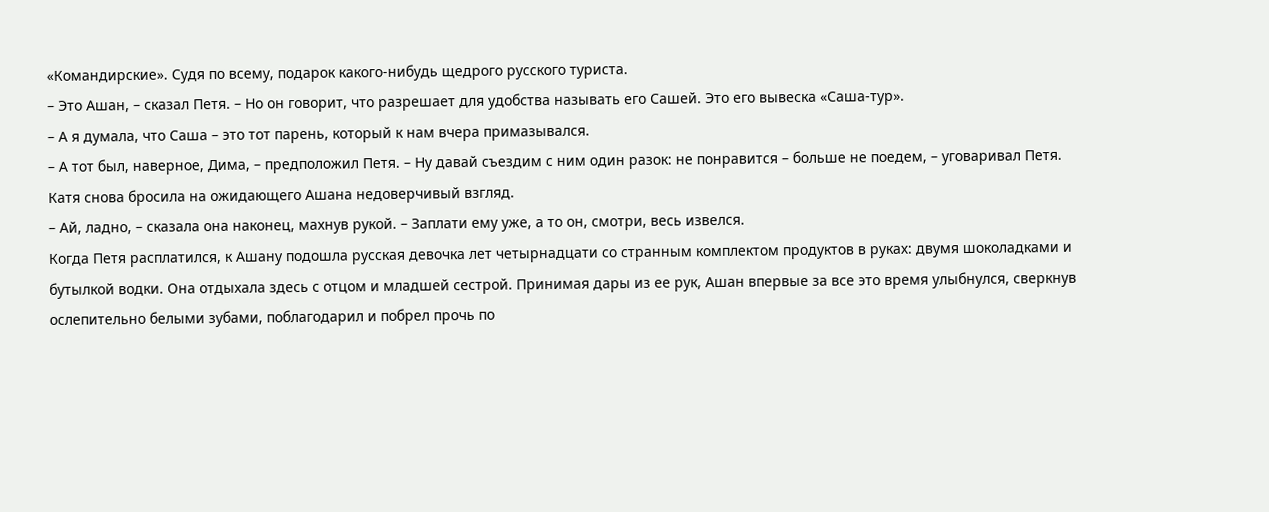«Командирские». Судя по всему, подарок какого-нибудь щедрого русского туриста.
– Это Ашан, – сказал Петя. – Но он говорит, что разрешает для удобства называть его Сашей. Это его вывеска «Саша-тур».
– А я думала, что Саша – это тот парень, который к нам вчера примазывался.
– А тот был, наверное, Дима, – предположил Петя. – Ну давай съездим с ним один разок: не понравится – больше не поедем, – уговаривал Петя.
Катя снова бросила на ожидающего Ашана недоверчивый взгляд.
– Ай, ладно, – сказала она наконец, махнув рукой. – Заплати ему уже, а то он, смотри, весь извелся.
Когда Петя расплатился, к Ашану подошла русская девочка лет четырнадцати со странным комплектом продуктов в руках: двумя шоколадками и бутылкой водки. Она отдыхала здесь с отцом и младшей сестрой. Принимая дары из ее рук, Ашан впервые за все это время улыбнулся, сверкнув ослепительно белыми зубами, поблагодарил и побрел прочь по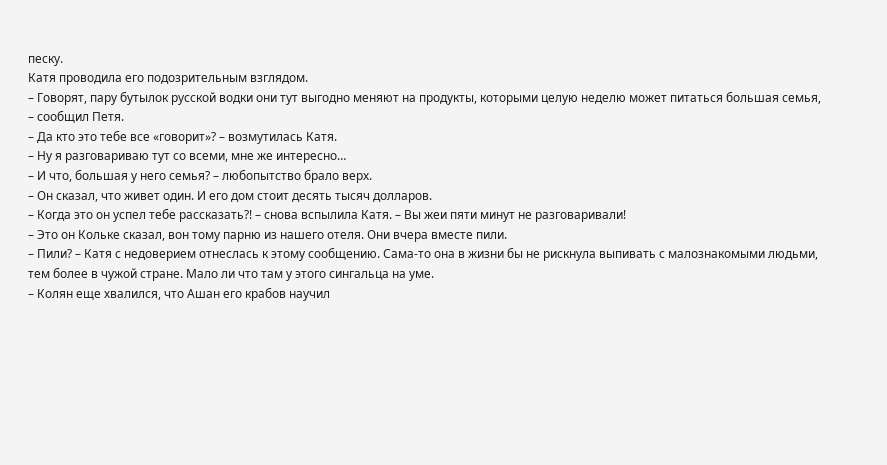песку.
Катя проводила его подозрительным взглядом.
– Говорят, пару бутылок русской водки они тут выгодно меняют на продукты, которыми целую неделю может питаться большая семья, – сообщил Петя.
– Да кто это тебе все «говорит»? – возмутилась Катя.
– Ну я разговариваю тут со всеми, мне же интересно…
– И что, большая у него семья? – любопытство брало верх.
– Он сказал, что живет один. И его дом стоит десять тысяч долларов.
– Когда это он успел тебе рассказать?! – снова вспылила Катя. – Вы жеи пяти минут не разговаривали!
– Это он Кольке сказал, вон тому парню из нашего отеля. Они вчера вместе пили.
– Пили? – Катя с недоверием отнеслась к этому сообщению. Сама-то она в жизни бы не рискнула выпивать с малознакомыми людьми, тем более в чужой стране. Мало ли что там у этого сингальца на уме.
– Колян еще хвалился, что Ашан его крабов научил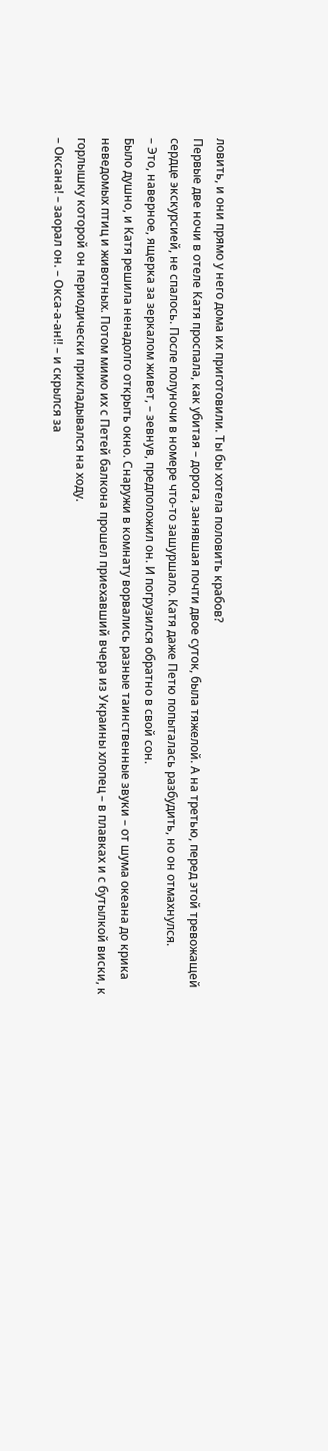ловить, и они прямо у него дома их приготовили. Ты бы хотела половить крабов?
Первые две ночи в отеле Катя проспала, как убитая – дорога, занявшая почти двое суток, была тяжелой. А на третью, перед этой тревожащей сердце экскурсией, не спалось. После полуночи в номере что-то зашуршало. Катя даже Петю попыталась разбудить, но он отмахнулся.
– Это, наверное, ящерка за зеркалом живет, – зевнув, предположил он. И погрузился обратно в свой сон.
Было душно, и Катя решила ненадолго открыть окно. Снаружи в комнату ворвались разные таинственные звуки – от шума океана до крика неведомых птиц и животных. Потом мимо их с Петей балкона прошел приехавший вчера из Украины хлопец – в плавках и с бутылкой виски, к горлышку которой он периодически прикладывался на ходу.
– Оксана! – заорал он. – Окса-а-ан!! – и скрылся за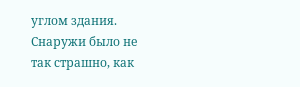углом здания.
Снаружи было не так страшно, как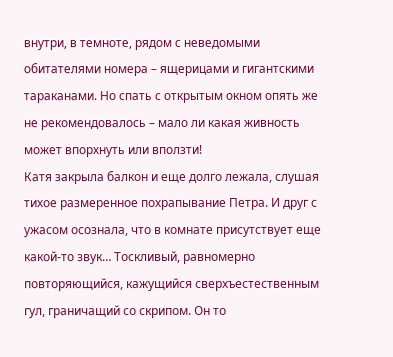внутри, в темноте, рядом с неведомыми обитателями номера – ящерицами и гигантскими тараканами. Но спать с открытым окном опять же не рекомендовалось – мало ли какая живность может впорхнуть или вползти!
Катя закрыла балкон и еще долго лежала, слушая тихое размеренное похрапывание Петра. И друг с ужасом осознала, что в комнате присутствует еще какой-то звук… Тоскливый, равномерно повторяющийся, кажущийся сверхъестественным гул, граничащий со скрипом. Он то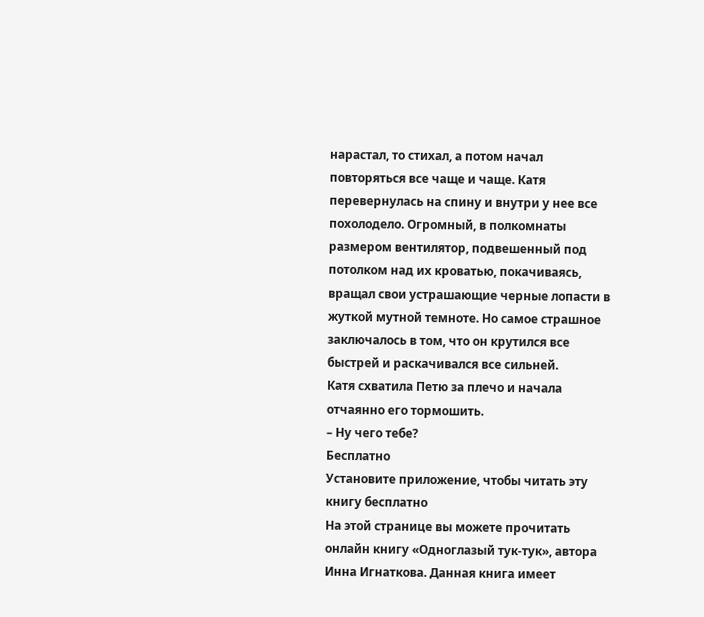нарастал, то стихал, а потом начал повторяться все чаще и чаще. Катя перевернулась на спину и внутри у нее все похолодело. Огромный, в полкомнаты размером вентилятор, подвешенный под потолком над их кроватью, покачиваясь, вращал свои устрашающие черные лопасти в жуткой мутной темноте. Но самое страшное заключалось в том, что он крутился все быстрей и раскачивался все сильней.
Катя схватила Петю за плечо и начала отчаянно его тормошить.
– Ну чего тебе?
Бесплатно
Установите приложение, чтобы читать эту книгу бесплатно
На этой странице вы можете прочитать онлайн книгу «Одноглазый тук-тук», автора Инна Игнаткова. Данная книга имеет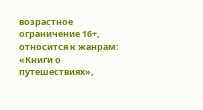возрастное ограничение 16+, относится к жанрам: «Книги о путешествиях»,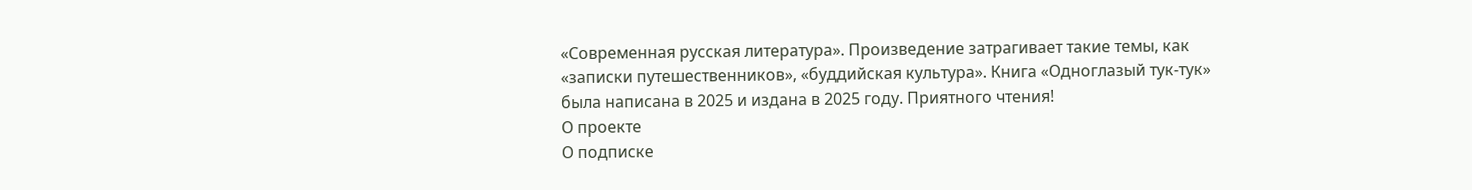«Современная русская литература». Произведение затрагивает такие темы, как «записки путешественников», «буддийская культура». Книга «Одноглазый тук-тук» была написана в 2025 и издана в 2025 году. Приятного чтения!
О проекте
О подписке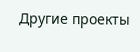Другие проекты